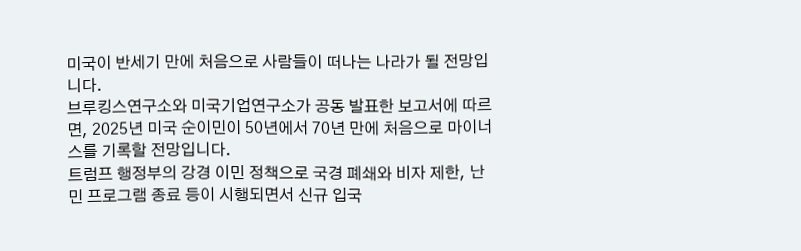미국이 반세기 만에 처음으로 사람들이 떠나는 나라가 될 전망입니다.
브루킹스연구소와 미국기업연구소가 공동 발표한 보고서에 따르면, 2025년 미국 순이민이 50년에서 70년 만에 처음으로 마이너스를 기록할 전망입니다.
트럼프 행정부의 강경 이민 정책으로 국경 폐쇄와 비자 제한, 난민 프로그램 종료 등이 시행되면서 신규 입국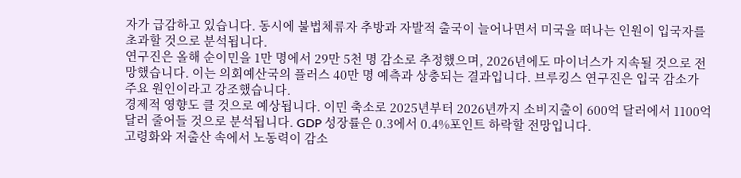자가 급감하고 있습니다. 동시에 불법체류자 추방과 자발적 출국이 늘어나면서 미국을 떠나는 인원이 입국자를 초과할 것으로 분석됩니다.
연구진은 올해 순이민을 1만 명에서 29만 5천 명 감소로 추정했으며, 2026년에도 마이너스가 지속될 것으로 전망했습니다. 이는 의회예산국의 플러스 40만 명 예측과 상충되는 결과입니다. 브루킹스 연구진은 입국 감소가 주요 원인이라고 강조했습니다.
경제적 영향도 클 것으로 예상됩니다. 이민 축소로 2025년부터 2026년까지 소비지출이 600억 달러에서 1100억 달러 줄어들 것으로 분석됩니다. GDP 성장률은 0.3에서 0.4%포인트 하락할 전망입니다.
고령화와 저출산 속에서 노동력이 감소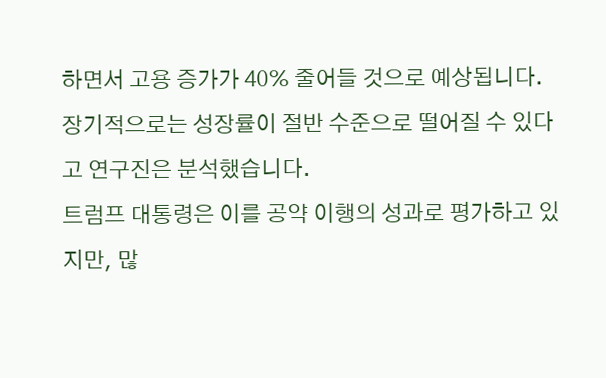하면서 고용 증가가 40% 줄어들 것으로 예상됩니다. 장기적으로는 성장률이 절반 수준으로 떨어질 수 있다고 연구진은 분석했습니다.
트럼프 대통령은 이를 공약 이행의 성과로 평가하고 있지만, 많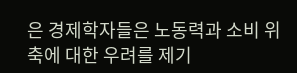은 경제학자들은 노동력과 소비 위축에 대한 우려를 제기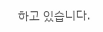하고 있습니다.